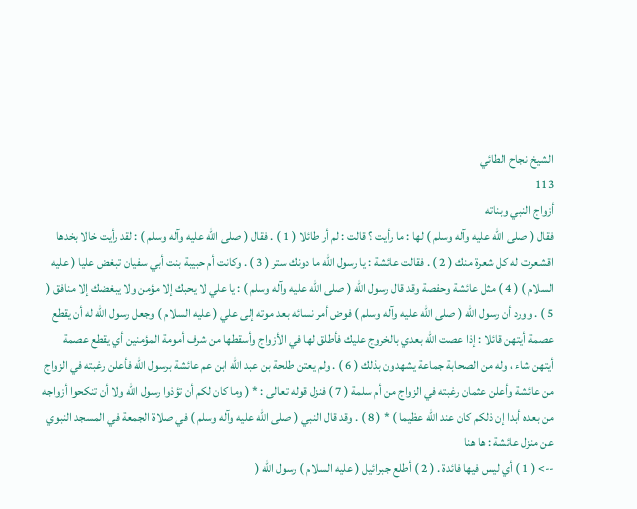الشيخ نجاح الطائي
113
أزواج النبي وبناته
فقال ( صلى الله عليه وآله وسلم ) لها : ما رأيت ؟ قالت : لم أر طائلا ( 1 ) . فقال ( صلى الله عليه وآله وسلم ) : لقد رأيت خالا بخدها اقشعرت له كل شعرة منك ( 2 ) . فقالت عائشة : يا رسول الله ما دونك ستر ( 3 ) . وكانت أم حبيبة بنت أبي سفيان تبغض عليا ( عليه السلام ) ( 4 ) مثل عائشة وحفصة وقد قال رسول الله ( صلى الله عليه وآله وسلم ) : يا علي لا يحبك إلا مؤمن ولا يبغضك إلا منافق ( 5 ) . وورد أن رسول الله ( صلى الله عليه وآله وسلم ) فوض أمر نسائه بعد موته إلى علي ( عليه السلام ) وجعل رسول الله له أن يقطع عصمة أيتهن قائلا : إذا عصت الله بعدي بالخروج عليك فأطلق لها في الأزواج وأسقطها من شرف أمومة المؤمنين أي يقطع عصمة أيتهن شاء ، وله من الصحابة جماعة يشهدون بذلك ( 6 ) . ولم يعتن طلحة بن عبد الله ابن عم عائشة برسول الله فأعلن رغبته في الزواج من عائشة وأعلن عثمان رغبته في الزواج من أم سلمة ( 7 ) فنزل قوله تعالى : * ( وما كان لكم أن تؤذوا رسول الله ولا أن تنكحوا أزواجه من بعده أبدا إن ذلكم كان عند الله عظيما ) * ( 8 ) . وقد قال النبي ( صلى الله عليه وآله وسلم ) في صلاة الجمعة في المسجد النبوي عن منزل عائشة : ها هنا
--> ( 1 ) أي ليس فيها فائدة . ( 2 ) أطلع جبرائيل ( عليه السلام ) رسول الله (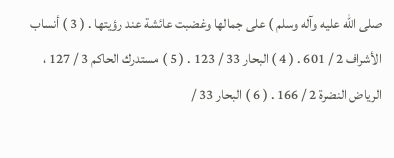صلى الله عليه وآله وسلم ) على جمالها وغضبت عائشة عند رؤيتها . ( 3 ) أنساب الأشراف 2 / 601 . ( 4 ) البحار 33 / 123 . ( 5 ) مستدرك الحاكم 3 / 127 ، الرياض النضرة 2 / 166 . ( 6 ) البحار 33 /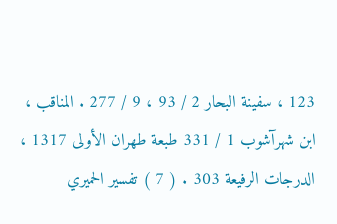123 ، سفينة البحار 2 / 93 ، 9 / 277 . المناقب ، ابن شهرآشوب 1 / 331 طبعة طهران الأولى 1317 ، الدرجات الرفيعة 303 . ( 7 ) تفسير الحميري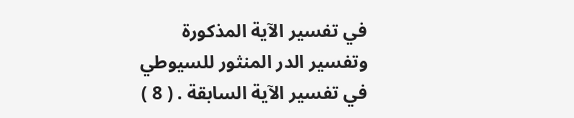في تفسير الآية المذكورة وتفسير الدر المنثور للسيوطي في تفسير الآية السابقة . ( 8 )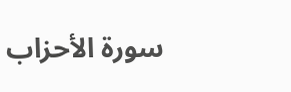سورة الأحزاب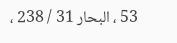53 ، البحار 31 / 238 ،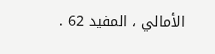الأمالي ، المفيد 62 .